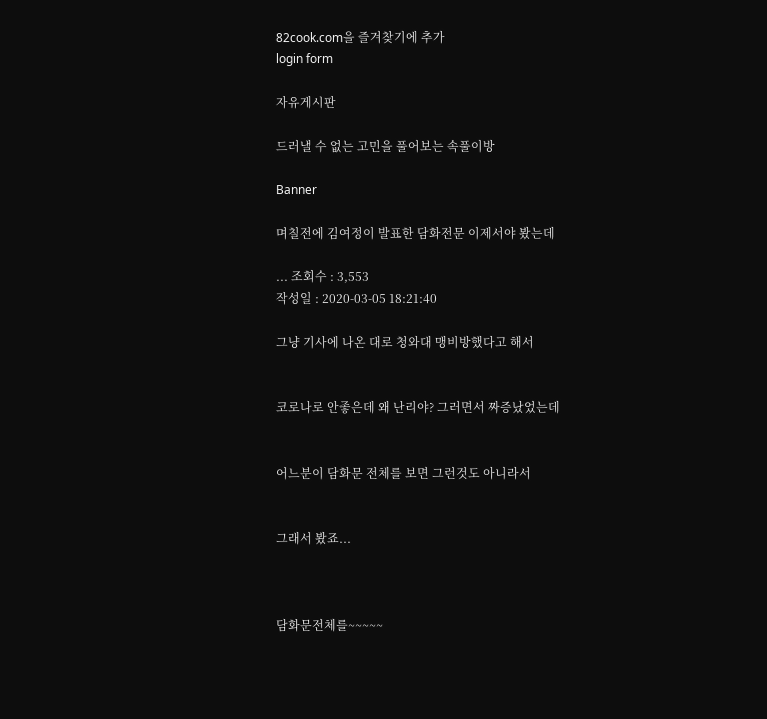82cook.com을 즐겨찾기에 추가
login form

자유게시판

드러낼 수 없는 고민을 풀어보는 속풀이방

Banner

며칠전에 김여정이 발표한 담화전문 이제서야 봤는데

... 조회수 : 3,553
작성일 : 2020-03-05 18:21:40

그냥 기사에 나온 대로 청와대 맹비방했다고 해서


코로나로 안좋은데 왜 난리야? 그러면서 짜증났었는데


어느분이 담화문 전체를 보면 그런것도 아니라서


그래서 봤죠...



담화문전체를~~~~~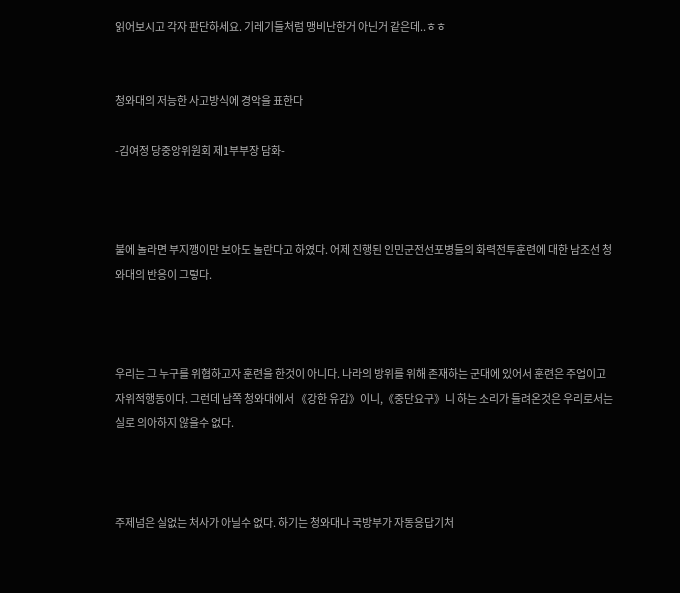읽어보시고 각자 판단하세요. 기레기들처럼 맹비난한거 아닌거 같은데..ㅎㅎ


청와대의 저능한 사고방식에 경악을 표한다

-김여정 당중앙위원회 제1부부장 담화-



불에 놀라면 부지깽이만 보아도 놀란다고 하였다. 어제 진행된 인민군전선포병들의 화력전투훈련에 대한 남조선 청와대의 반응이 그렇다.



우리는 그 누구를 위협하고자 훈련을 한것이 아니다. 나라의 방위를 위해 존재하는 군대에 있어서 훈련은 주업이고 자위적행동이다. 그런데 남쪽 청와대에서 《강한 유감》이니,《중단요구》니 하는 소리가 들려온것은 우리로서는 실로 의아하지 않을수 없다.



주제넘은 실없는 처사가 아닐수 없다. 하기는 청와대나 국방부가 자동응답기처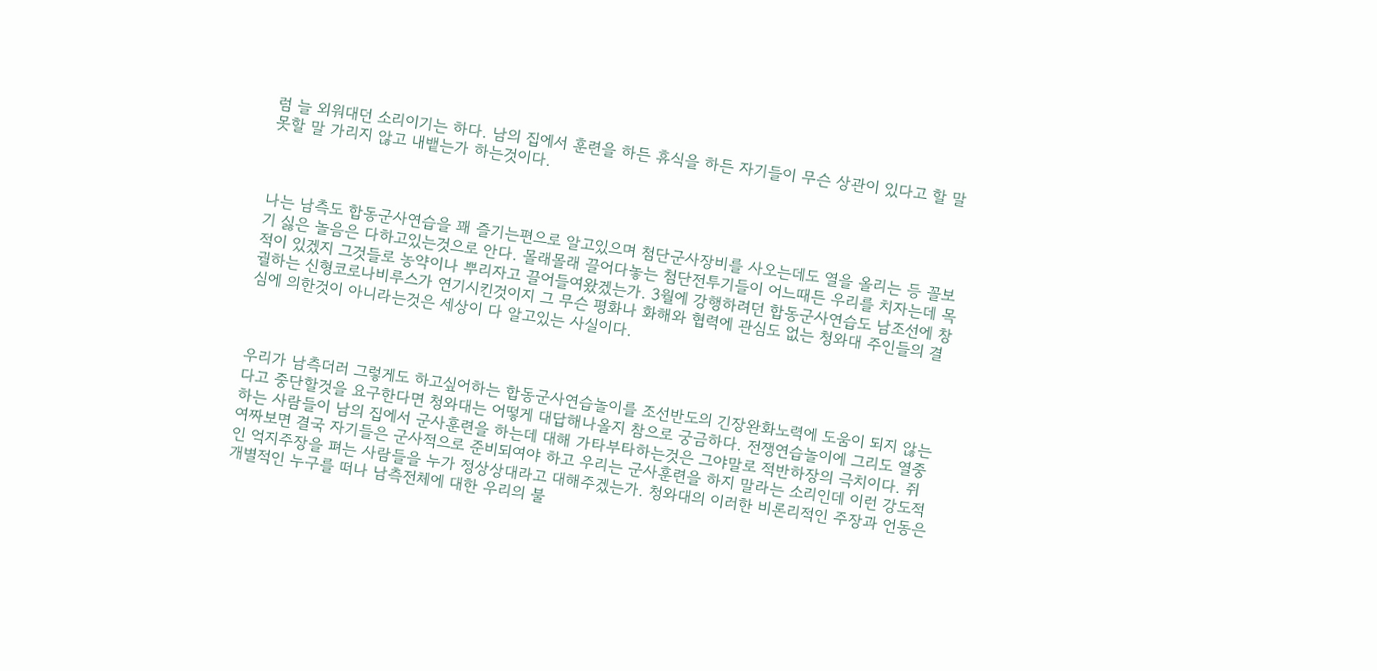럼 늘 외워대던 소리이기는 하다. 남의 집에서 훈련을 하든 휴식을 하든 자기들이 무슨 상관이 있다고 할 말 못할 말 가리지 않고 내뱉는가 하는것이다.



나는 남측도 합동군사연습을 꽤 즐기는편으로 알고있으며 첨단군사장비를 사오는데도 열을 올리는 등 꼴보기 싫은 놀음은 다하고있는것으로 안다. 몰래몰래 끌어다놓는 첨단전투기들이 어느때든 우리를 치자는데 목적이 있겠지 그것들로 농약이나 뿌리자고 끌어들여왔겠는가. 3월에 강행하려던 합동군사연습도 남조선에 창궐하는 신형코로나비루스가 연기시킨것이지 그 무슨 평화나 화해와 협력에 관심도 없는 청와대 주인들의 결심에 의한것이 아니라는것은 세상이 다 알고있는 사실이다.



우리가 남측더러 그렇게도 하고싶어하는 합동군사연습놀이를 조선반도의 긴장완화노력에 도움이 되지 않는다고 중단할것을 요구한다면 청와대는 어떻게 대답해나올지 참으로 궁금하다. 전쟁연습놀이에 그리도 열중하는 사람들이 남의 집에서 군사훈련을 하는데 대해 가타부타하는것은 그야말로 적반하장의 극치이다. 쥐여짜보면 결국 자기들은 군사적으로 준비되여야 하고 우리는 군사훈련을 하지 말라는 소리인데 이런 강도적인 억지주장을 펴는 사람들을 누가 정상상대라고 대해주겠는가. 청와대의 이러한 비론리적인 주장과 언동은 개별적인 누구를 떠나 남측전체에 대한 우리의 불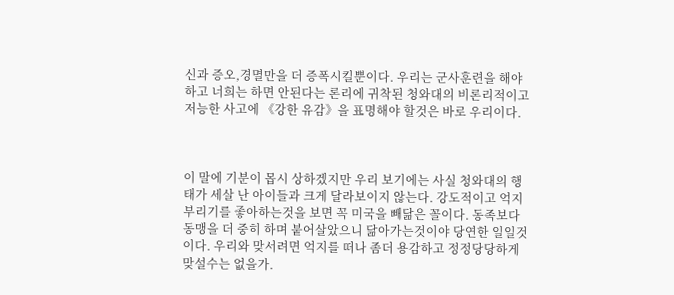신과 증오,경멸만을 더 증폭시킬뿐이다. 우리는 군사훈련을 해야 하고 너희는 하면 안된다는 론리에 귀착된 청와대의 비론리적이고 저능한 사고에 《강한 유감》을 표명해야 할것은 바로 우리이다.



이 말에 기분이 몹시 상하겠지만 우리 보기에는 사실 청와대의 행태가 세살 난 아이들과 크게 달라보이지 않는다. 강도적이고 억지부리기를 좋아하는것을 보면 꼭 미국을 빼닮은 꼴이다. 동족보다 동맹을 더 중히 하며 붙어살았으니 닮아가는것이야 당연한 일일것이다. 우리와 맞서려면 억지를 떠나 좀더 용감하고 정정당당하게 맞설수는 없을가.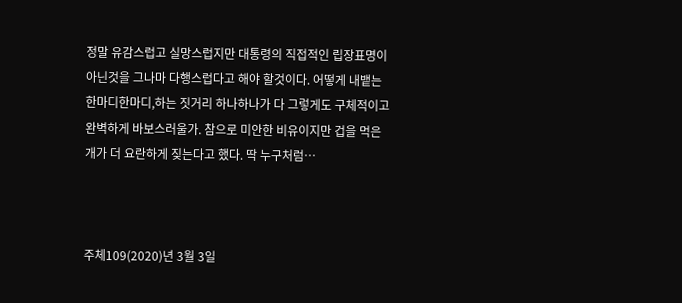정말 유감스럽고 실망스럽지만 대통령의 직접적인 립장표명이 아닌것을 그나마 다행스럽다고 해야 할것이다. 어떻게 내뱉는 한마디한마디,하는 짓거리 하나하나가 다 그렇게도 구체적이고 완벽하게 바보스러울가. 참으로 미안한 비유이지만 겁을 먹은 개가 더 요란하게 짖는다고 했다. 딱 누구처럼…



주체109(2020)년 3월 3일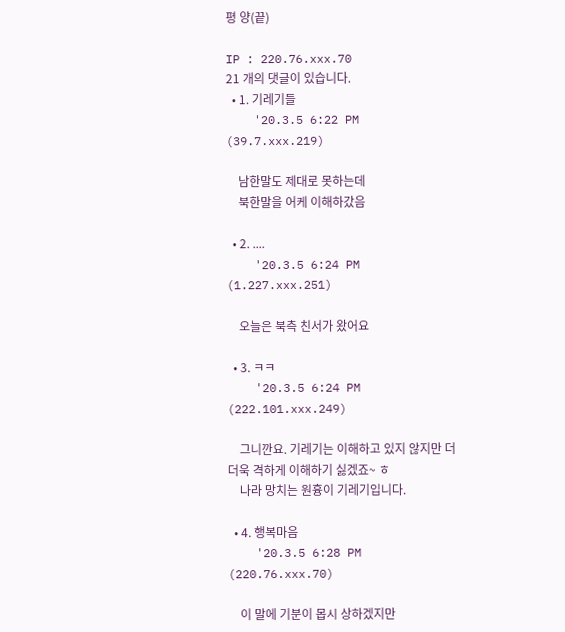평 양(끝)

IP : 220.76.xxx.70
21 개의 댓글이 있습니다.
  • 1. 기레기들
    '20.3.5 6:22 PM (39.7.xxx.219)

    남한말도 제대로 못하는데
    북한말을 어케 이해하갔음

  • 2. ....
    '20.3.5 6:24 PM (1.227.xxx.251)

    오늘은 북측 친서가 왔어요

  • 3. ㅋㅋ
    '20.3.5 6:24 PM (222.101.xxx.249)

    그니깐요. 기레기는 이해하고 있지 않지만 더더욱 격하게 이해하기 싫겠죠~ ㅎ
    나라 망치는 원흉이 기레기입니다.

  • 4. 행복마음
    '20.3.5 6:28 PM (220.76.xxx.70)

    이 말에 기분이 몹시 상하겠지만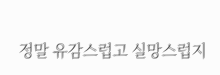정말 유감스럽고 실망스럽지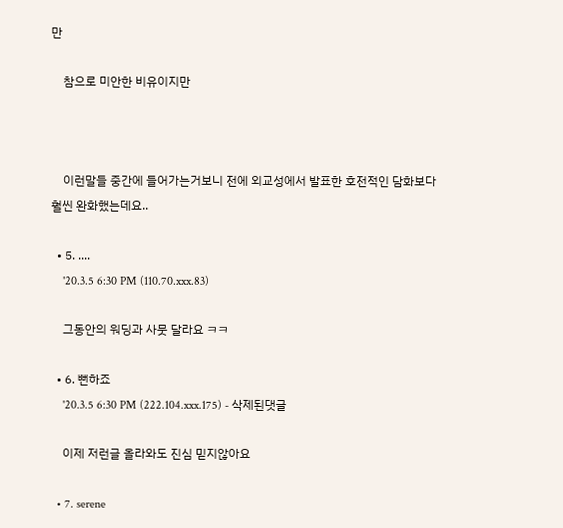만

    참으로 미안한 비유이지만



    이런말들 중간에 들어가는거보니 전에 외교성에서 발표한 호전적인 담화보다 훨씬 완화했는데요..

  • 5. ....
    '20.3.5 6:30 PM (110.70.xxx.83)

    그동안의 워딩과 사뭇 달라요 ㅋㅋ

  • 6. 뻔하죠
    '20.3.5 6:30 PM (222.104.xxx.175) - 삭제된댓글

    이제 저런글 올라와도 진심 믿지않아요

  • 7. serene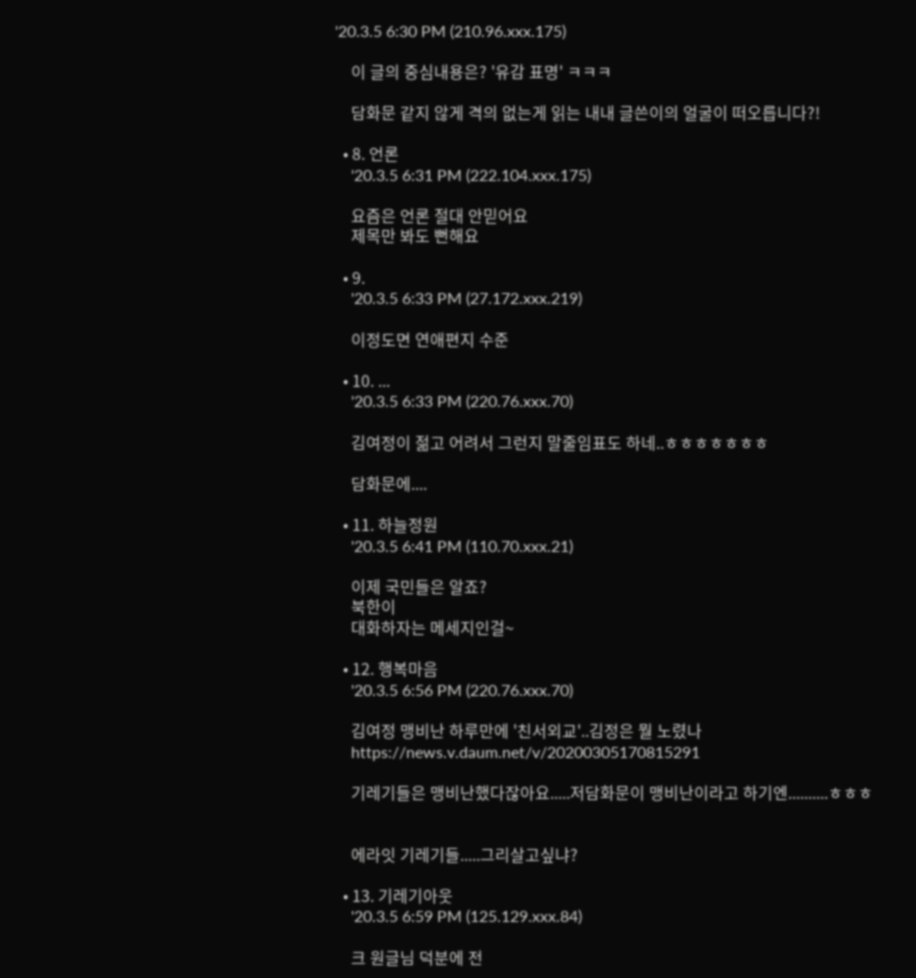'20.3.5 6:30 PM (210.96.xxx.175)

    이 글의 중심내용은? '유감 표명' ㅋㅋㅋ

    담화문 같지 않게 격의 없는게 읽는 내내 글쓴이의 얼굴이 떠오릅니다?!

  • 8. 언론
    '20.3.5 6:31 PM (222.104.xxx.175)

    요즘은 언론 절대 안믿어요
    제목만 봐도 뻔해요

  • 9.
    '20.3.5 6:33 PM (27.172.xxx.219)

    이정도면 연애편지 수준

  • 10. ...
    '20.3.5 6:33 PM (220.76.xxx.70)

    김여정이 젊고 어려서 그런지 말줄임표도 하네..ㅎㅎㅎㅎㅎㅎㅎ

    담화문에....

  • 11. 하늘정원
    '20.3.5 6:41 PM (110.70.xxx.21)

    이제 국민들은 알죠?
    북한이
    대화하자는 메세지인걸~

  • 12. 행복마음
    '20.3.5 6:56 PM (220.76.xxx.70)

    김여정 맹비난 하루만에 '친서외교'..김정은 뭘 노렸나
    https://news.v.daum.net/v/20200305170815291

    기레기들은 맹비난했다잖아요.....저담화문이 맹비난이라고 하기엔..........ㅎㅎㅎ


    에라잇 기레기들.....그리살고싶냐?

  • 13. 기레기아웃
    '20.3.5 6:59 PM (125.129.xxx.84)

    크 원글님 덕분에 전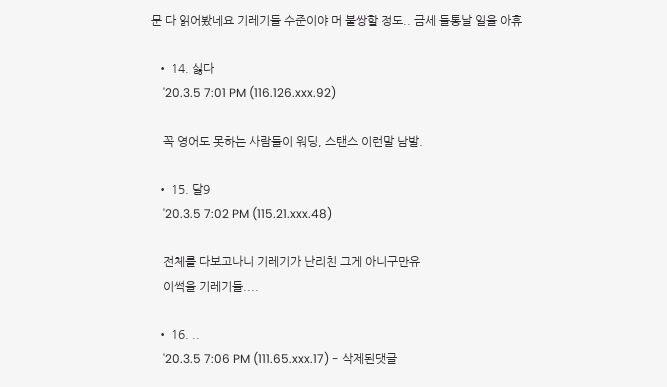문 다 읽어봤네요 기레기들 수준이야 머 불쌍할 정도.. 금세 들통날 일을 아휴

  • 14. 싫다
    '20.3.5 7:01 PM (116.126.xxx.92)

    꼭 영어도 못하는 사람들이 워딩, 스탠스 이런말 남발.

  • 15. 달9
    '20.3.5 7:02 PM (115.21.xxx.48)

    전체를 다보고나니 기레기가 난리친 그게 아니구만유
    이썩을 기레기들....

  • 16. ..
    '20.3.5 7:06 PM (111.65.xxx.17) - 삭제된댓글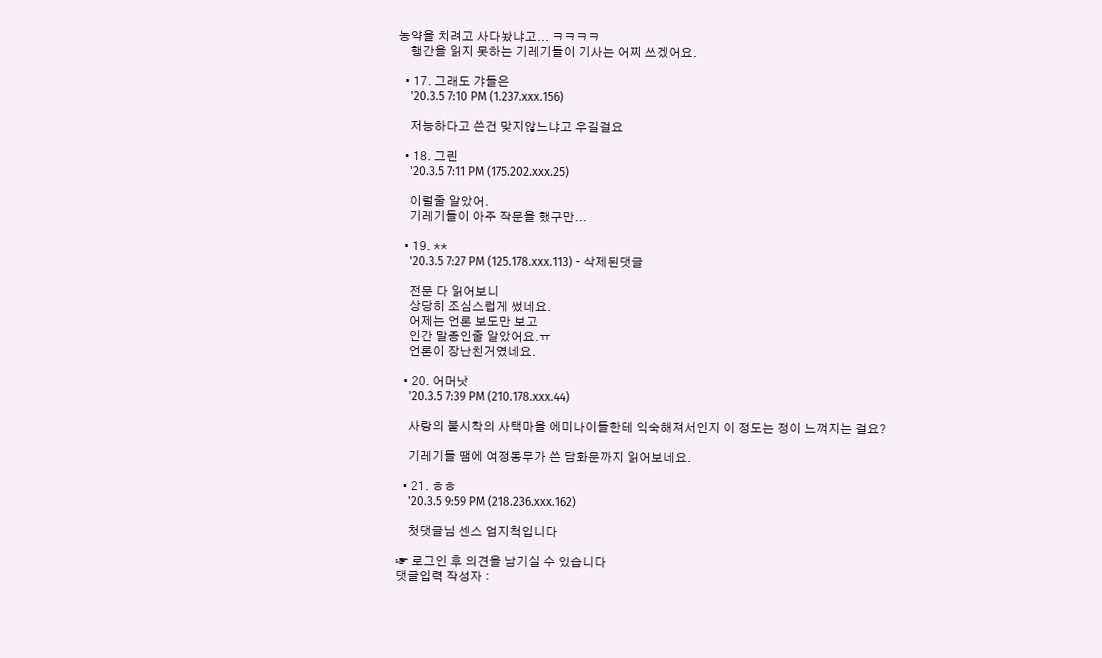농약을 치려고 사다놨냐고... ㅋㅋㅋㅋ
    행간을 읽지 못하는 기레기들이 기사는 어찌 쓰겠어요.

  • 17. 그래도 갸들은
    '20.3.5 7:10 PM (1.237.xxx.156)

    저능하다고 쓴건 맞지않느냐고 우길걸요

  • 18. 그린
    '20.3.5 7:11 PM (175.202.xxx.25)

    이럴줄 알았어.
    기레기들이 아주 작문을 했구만...

  • 19. **
    '20.3.5 7:27 PM (125.178.xxx.113) - 삭제된댓글

    전문 다 읽어보니
    상당히 조심스럽게 썼네요.
    어제는 언론 보도만 보고
    인간 말종인줄 알았어요.ㅠ
    언론이 장난친거였네요.

  • 20. 어머낫
    '20.3.5 7:39 PM (210.178.xxx.44)

    사랑의 불시착의 사택마을 에미나이들한테 익숙해져서인지 이 정도는 정이 느껴지는 걸요?

    기레기들 땜에 여정동무가 쓴 담화문까지 읽어보네요.

  • 21. ㅎㅎ
    '20.3.5 9:59 PM (218.236.xxx.162)

    첫댓글님 센스 엄지척입니다

☞ 로그인 후 의견을 남기실 수 있습니다
댓글입력 작성자 :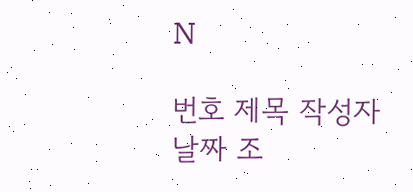N

번호 제목 작성자 날짜 조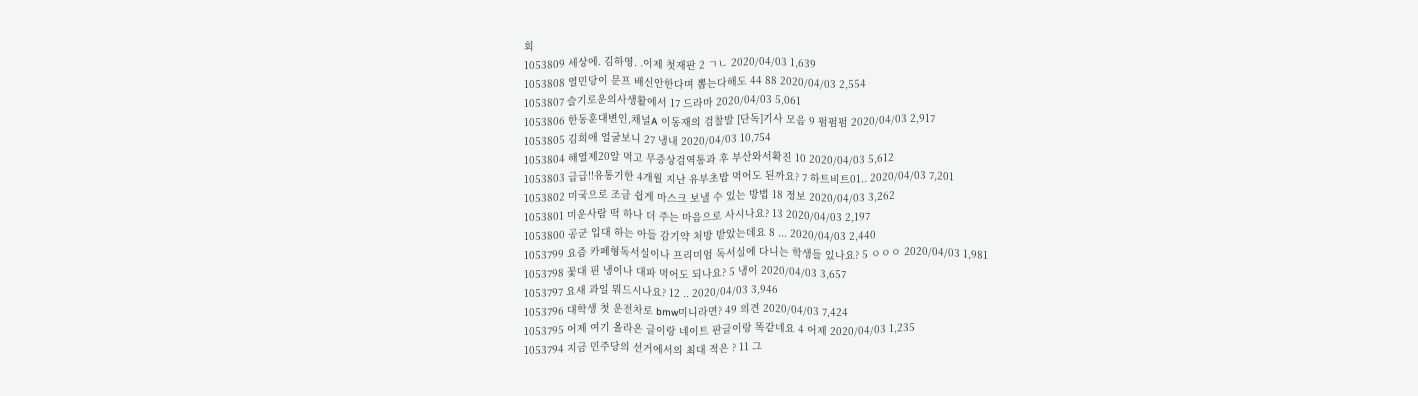회
1053809 세상에. 김하영. .이제 첫재판 2 ㄱㄴ 2020/04/03 1,639
1053808 열민당이 문프 배신안한다며 뽑는다해도 44 88 2020/04/03 2,554
1053807 슬기로운의사생활에서 17 드라마 2020/04/03 5,061
1053806 한동훈대변인,채널A 이동재의 검찰발 [단독]기사 모음 9 펌펌펌 2020/04/03 2,917
1053805 김희애 얼굴보니 27 냉내 2020/04/03 10,754
1053804 해열제20알 먹고 무증상검역통과 후 부산와서확진 10 2020/04/03 5,612
1053803 급급!!유통기한 4개월 지난 유부초밥 먹어도 된까요? 7 하트비트01.. 2020/04/03 7,201
1053802 미국으로 조금 쉽게 마스크 보낼 수 있는 방법 18 정보 2020/04/03 3,262
1053801 미운사람 떡 하나 더 주는 마음으로 사시나요? 13 2020/04/03 2,197
1053800 공군 입대 하는 아들 감기약 처방 받았는데요 8 ... 2020/04/03 2,440
1053799 요즘 카페형독서실이나 프리미엄 독서실에 다니는 학생들 있나요? 5 ㅇㅇㅇ 2020/04/03 1,981
1053798 꽃대 핀 냉이나 대파 먹어도 되나요? 5 냉이 2020/04/03 3,657
1053797 요새 과일 뭐드시나요? 12 .. 2020/04/03 3,946
1053796 대학생 첫 운전차로 bmw미니라면? 49 의견 2020/04/03 7,424
1053795 어제 여기 올라온 글이랑 네이트 판글이랑 똑같네요 4 어제 2020/04/03 1,235
1053794 지금 민주당의 선거에서의 최대 적은 ? 11 그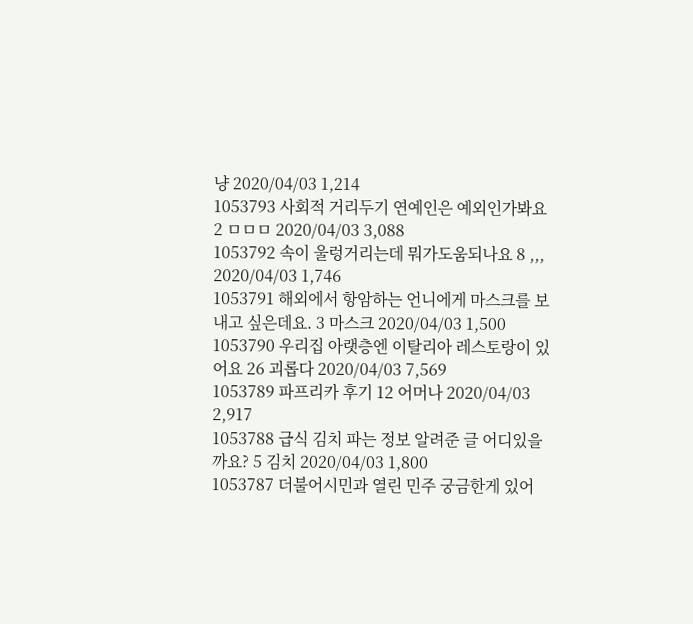냥 2020/04/03 1,214
1053793 사회적 거리두기 연예인은 예외인가봐요 2 ㅁㅁㅁ 2020/04/03 3,088
1053792 속이 울렁거리는데 뭐가도움되나요 8 ,,, 2020/04/03 1,746
1053791 해외에서 항암하는 언니에게 마스크를 보내고 싶은데요. 3 마스크 2020/04/03 1,500
1053790 우리집 아랫층엔 이탈리아 레스토랑이 있어요 26 괴롭다 2020/04/03 7,569
1053789 파프리카 후기 12 어머나 2020/04/03 2,917
1053788 급식 김치 파는 정보 알려준 글 어디있을까요? 5 김치 2020/04/03 1,800
1053787 더불어시민과 열린 민주 궁금한게 있어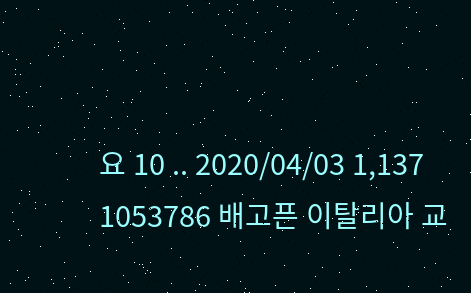요 10 .. 2020/04/03 1,137
1053786 배고픈 이탈리아 교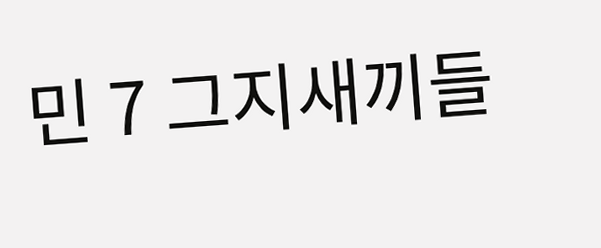민 7 그지새끼들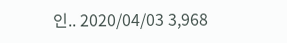인.. 2020/04/03 3,968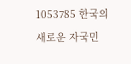1053785 한국의 새로운 자국민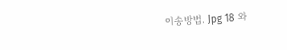이송방법. Jpg 18 와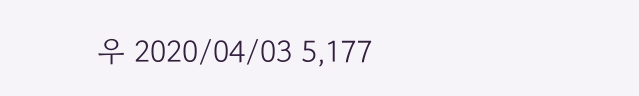우 2020/04/03 5,177